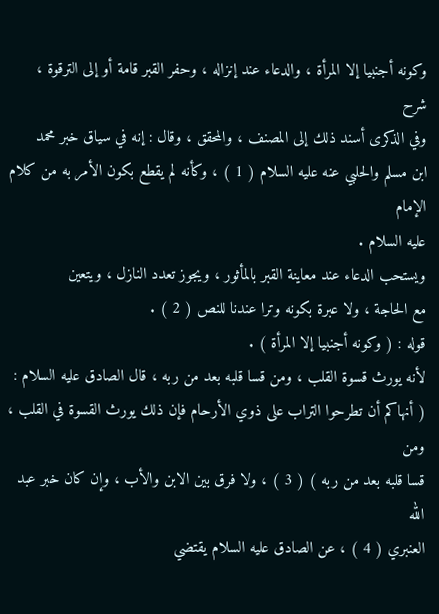وكونه أجنبيا إلا المرأة ، والدعاء عند إنزاله ، وحفر القبر قامة أو إلى الترقوة ،
شرح
وفي الذكرى أسند ذلك إلى المصنف ، والمحقق ، وقال : إنه في سياق خبر محمد
ابن مسلم والحلبي عنه عليه السلام ( 1 ) ، وكأنه لم يقطع بكون الأمر به من كلام الإمام
عليه السلام .
ويستحب الدعاء عند معاينة القبر بالمأثور ، ويجوز تعدد النازل ، ويتعين
مع الحاجة ، ولا عبرة بكونه وترا عندنا للنص ( 2 ) .
قوله : ( وكونه أجنبيا إلا المرأة ) .
لأنه يورث قسوة القلب ، ومن قسا قلبه بعد من ربه ، قال الصادق عليه السلام :
( أنهاكم أن تطرحوا التراب على ذوي الأرحام فإن ذلك يورث القسوة في القلب ، ومن
قسا قلبه بعد من ربه ) ( 3 ) ، ولا فرق بين الابن والأب ، وإن كان خبر عبد الله
العنبري ( 4 ) ، عن الصادق عليه السلام يقتضي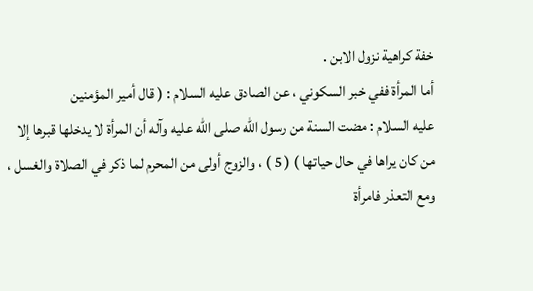خفة كراهية نزول الابن .
أما المرأة ففي خبر السكوني ، عن الصادق عليه السلام : ( قال أمير المؤمنين
عليه السلام : مضت السنة من رسول الله صلى الله عليه وآله أن المرأة لا يدخلها قبرها إلا
من كان يراها في حال حياتها ) ( 5 ) ، والزوج أولى من المحرم لما ذكر في الصلاة والغسل ،
ومع التعذر فامرأة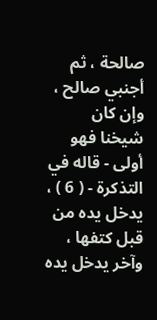صالحة ، ثم أجنبي صالح ، وإن كان شيخنا فهو أولى - قاله في
التذكرة - ( 6 ) ، يدخل يده من قبل كتفها ، وآخر يدخل يده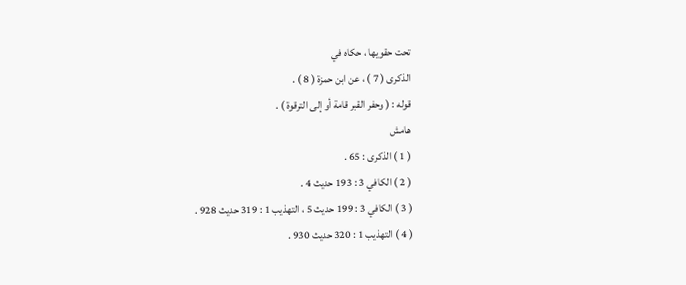تحت حقويها ، حكاه في
الذكرى ( 7 ) ، عن ابن حمزة ( 8 ) .
قوله : ( وحفر القبر قامة أو إلى الترقوة ) .
هامش
( 1 ) الذكرى : 65 .
( 2 ) الكافي 3 : 193 حديث 4 .
( 3 ) الكافي 3 : 199 حديث 5 ، التهذيب 1 : 319 حديث 928 .
( 4 ) التهذيب 1 : 320 حديث 930 .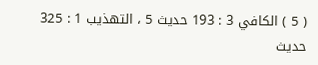( 5 ) الكافي 3 : 193 حديث 5 ، التهذيب 1 : 325 حديث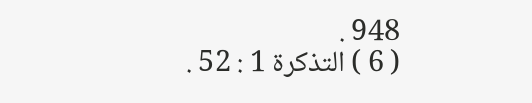948 .
( 6 ) التذكرة 1 : 52 .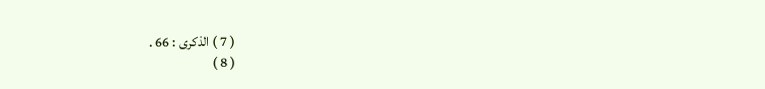( 7 ) الذكرى : 66 .
( 8 )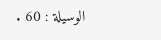الوسيلة : 60 .